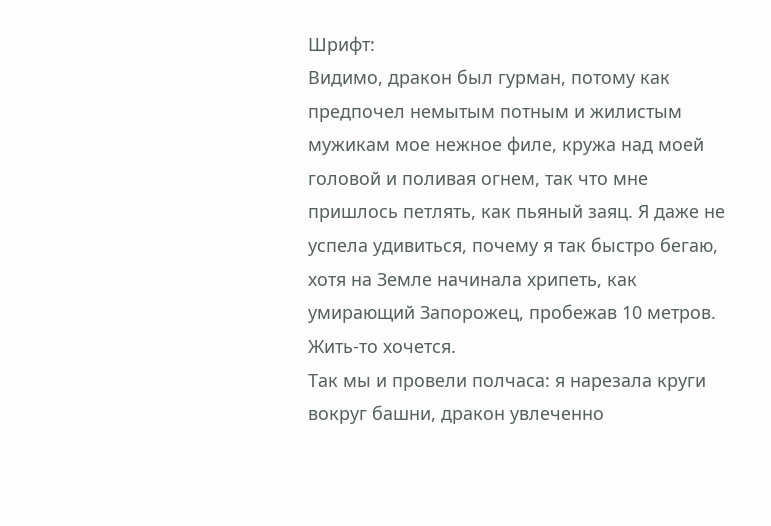Шрифт:
Видимо, дракон был гурман, потому как предпочел немытым потным и жилистым мужикам мое нежное филе, кружа над моей головой и поливая огнем, так что мне пришлось петлять, как пьяный заяц. Я даже не успела удивиться, почему я так быстро бегаю, хотя на Земле начинала хрипеть, как умирающий Запорожец, пробежав 10 метров. Жить-то хочется.
Так мы и провели полчаса: я нарезала круги вокруг башни, дракон увлеченно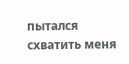пытался схватить меня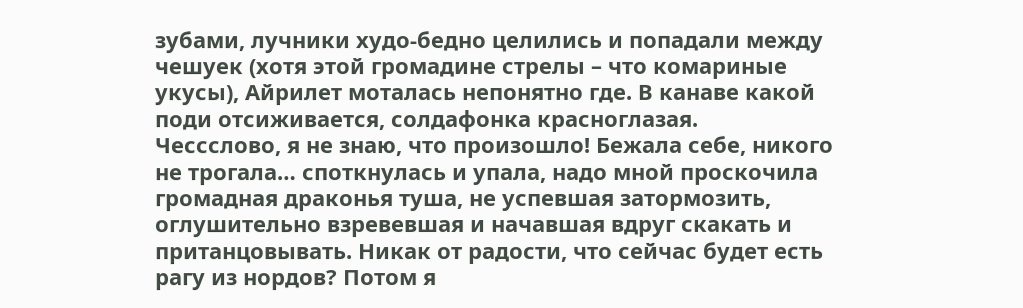зубами, лучники худо-бедно целились и попадали между чешуек (хотя этой громадине стрелы – что комариные укусы), Айрилет моталась непонятно где. В канаве какой поди отсиживается, солдафонка красноглазая.
Чессслово, я не знаю, что произошло! Бежала себе, никого не трогала… споткнулась и упала, надо мной проскочила громадная драконья туша, не успевшая затормозить, оглушительно взревевшая и начавшая вдруг скакать и пританцовывать. Никак от радости, что сейчас будет есть рагу из нордов? Потом я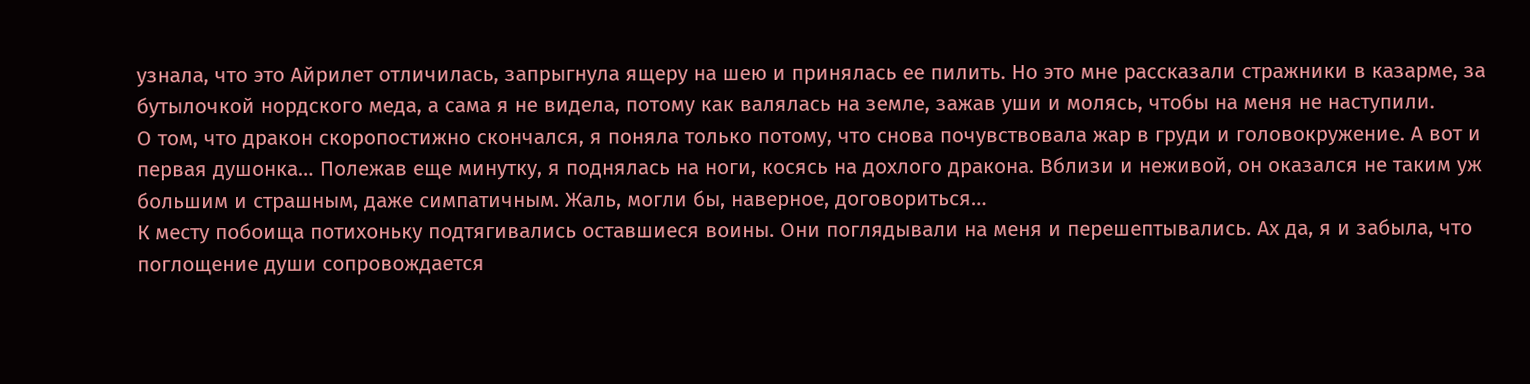узнала, что это Айрилет отличилась, запрыгнула ящеру на шею и принялась ее пилить. Но это мне рассказали стражники в казарме, за бутылочкой нордского меда, а сама я не видела, потому как валялась на земле, зажав уши и молясь, чтобы на меня не наступили.
О том, что дракон скоропостижно скончался, я поняла только потому, что снова почувствовала жар в груди и головокружение. А вот и первая душонка… Полежав еще минутку, я поднялась на ноги, косясь на дохлого дракона. Вблизи и неживой, он оказался не таким уж большим и страшным, даже симпатичным. Жаль, могли бы, наверное, договориться…
К месту побоища потихоньку подтягивались оставшиеся воины. Они поглядывали на меня и перешептывались. Ах да, я и забыла, что поглощение души сопровождается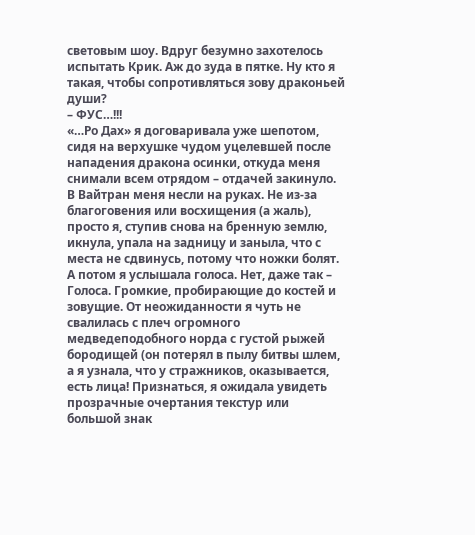световым шоу. Вдруг безумно захотелось испытать Крик. Аж до зуда в пятке. Ну кто я такая, чтобы сопротивляться зову драконьей души?
– ФУС…!!!
«…Ро Дах» я договаривала уже шепотом, сидя на верхушке чудом уцелевшей после нападения дракона осинки, откуда меня снимали всем отрядом – отдачей закинуло.
В Вайтран меня несли на руках. Не из-за благоговения или восхищения (а жаль), просто я, ступив снова на бренную землю, икнула, упала на задницу и заныла, что с места не сдвинусь, потому что ножки болят.
А потом я услышала голоса. Нет, даже так – Голоса. Громкие, пробирающие до костей и зовущие. От неожиданности я чуть не свалилась с плеч огромного медведеподобного норда с густой рыжей бородищей (он потерял в пылу битвы шлем, а я узнала, что у стражников, оказывается, есть лица! Признаться, я ожидала увидеть прозрачные очертания текстур или большой знак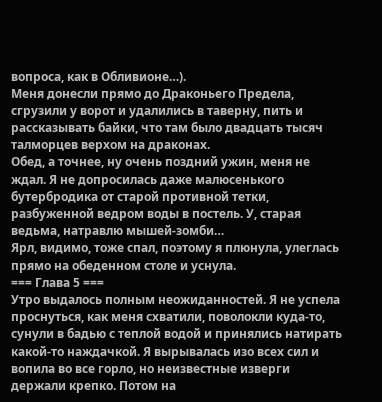вопроса, как в Обливионе…).
Меня донесли прямо до Драконьего Предела, сгрузили у ворот и удалились в таверну, пить и рассказывать байки, что там было двадцать тысяч талморцев верхом на драконах.
Обед, а точнее, ну очень поздний ужин, меня не ждал. Я не допросилась даже малюсенького бутербродика от старой противной тетки, разбуженной ведром воды в постель. У, старая ведьма, натравлю мышей-зомби…
Ярл, видимо, тоже спал, поэтому я плюнула, улеглась прямо на обеденном столе и уснула.
=== Глава 5 ===
Утро выдалось полным неожиданностей. Я не успела проснуться, как меня схватили, поволокли куда-то, сунули в бадью с теплой водой и принялись натирать какой-то наждачкой. Я вырывалась изо всех сил и вопила во все горло, но неизвестные изверги держали крепко. Потом на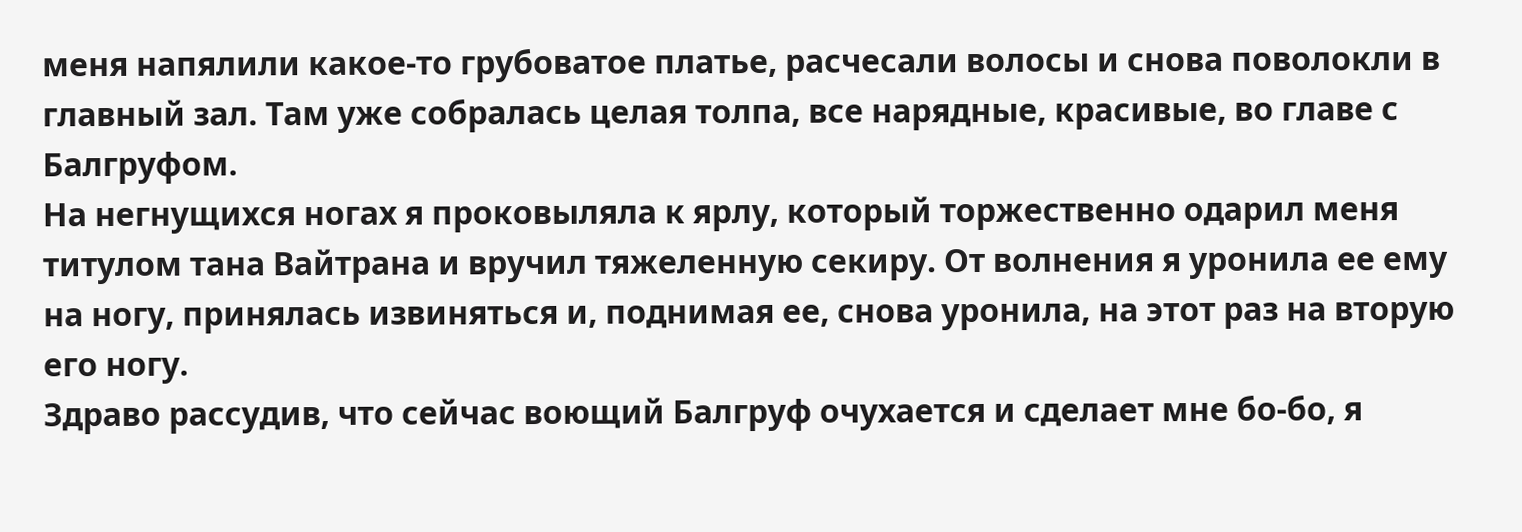меня напялили какое-то грубоватое платье, расчесали волосы и снова поволокли в главный зал. Там уже собралась целая толпа, все нарядные, красивые, во главе с Балгруфом.
На негнущихся ногах я проковыляла к ярлу, который торжественно одарил меня титулом тана Вайтрана и вручил тяжеленную секиру. От волнения я уронила ее ему на ногу, принялась извиняться и, поднимая ее, снова уронила, на этот раз на вторую его ногу.
Здраво рассудив, что сейчас воющий Балгруф очухается и сделает мне бо-бо, я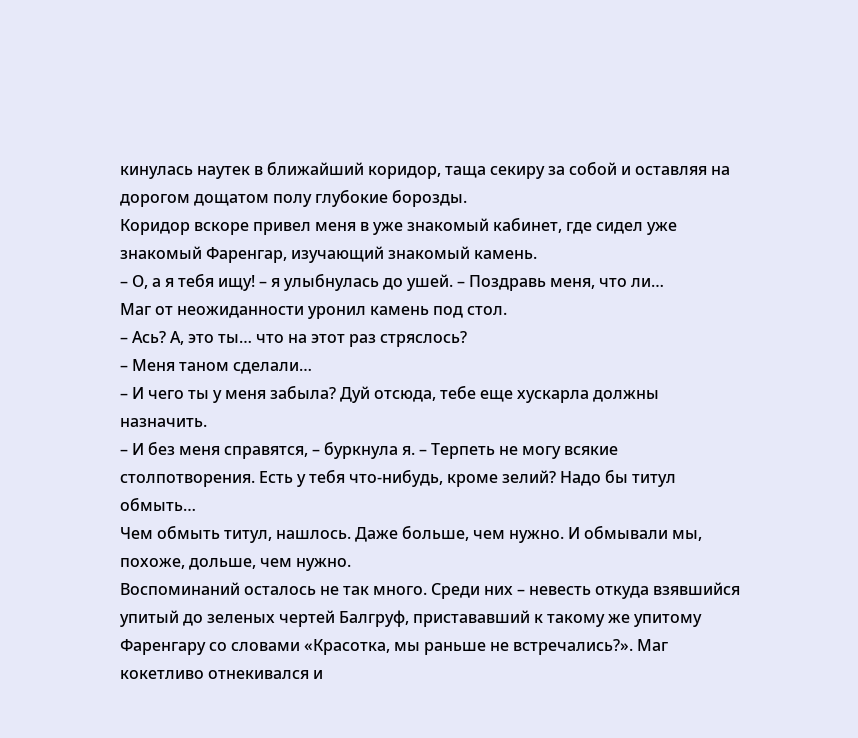кинулась наутек в ближайший коридор, таща секиру за собой и оставляя на дорогом дощатом полу глубокие борозды.
Коридор вскоре привел меня в уже знакомый кабинет, где сидел уже знакомый Фаренгар, изучающий знакомый камень.
– О, а я тебя ищу! – я улыбнулась до ушей. – Поздравь меня, что ли…
Маг от неожиданности уронил камень под стол.
– Ась? А, это ты… что на этот раз стряслось?
– Меня таном сделали…
– И чего ты у меня забыла? Дуй отсюда, тебе еще хускарла должны назначить.
– И без меня справятся, – буркнула я. – Терпеть не могу всякие столпотворения. Есть у тебя что-нибудь, кроме зелий? Надо бы титул обмыть…
Чем обмыть титул, нашлось. Даже больше, чем нужно. И обмывали мы, похоже, дольше, чем нужно.
Воспоминаний осталось не так много. Среди них – невесть откуда взявшийся упитый до зеленых чертей Балгруф, пристававший к такому же упитому Фаренгару со словами «Красотка, мы раньше не встречались?». Маг кокетливо отнекивался и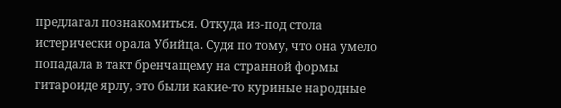предлагал познакомиться. Откуда из-под стола истерически орала Убийца. Судя по тому, что она умело попадала в такт бренчащему на странной формы гитароиде ярлу, это были какие-то куриные народные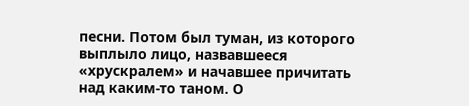песни. Потом был туман, из которого выплыло лицо, назвавшееся «хрускралем» и начавшее причитать над каким-то таном. О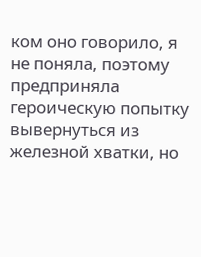ком оно говорило, я не поняла, поэтому предприняла героическую попытку вывернуться из железной хватки, но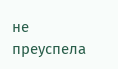не преуспела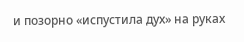и позорно «испустила дух» на руках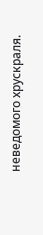неведомого хрускраля.